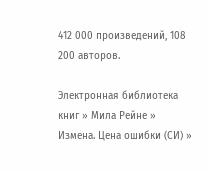412 000 произведений, 108 200 авторов.

Электронная библиотека книг » Мила Рейне » Измена. Цена ошибки (СИ) »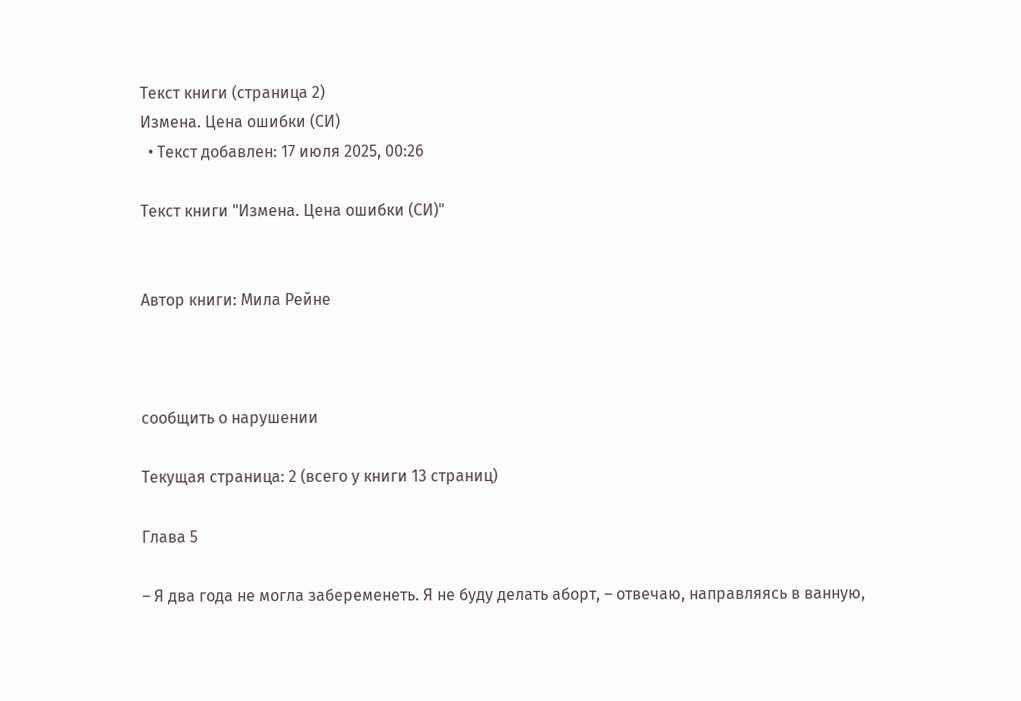Текст книги (страница 2)
Измена. Цена ошибки (СИ)
  • Текст добавлен: 17 июля 2025, 00:26

Текст книги "Измена. Цена ошибки (СИ)"


Автор книги: Мила Рейне



сообщить о нарушении

Текущая страница: 2 (всего у книги 13 страниц)

Глава 5

– Я два года не могла забеременеть. Я не буду делать аборт, – отвечаю, направляясь в ванную,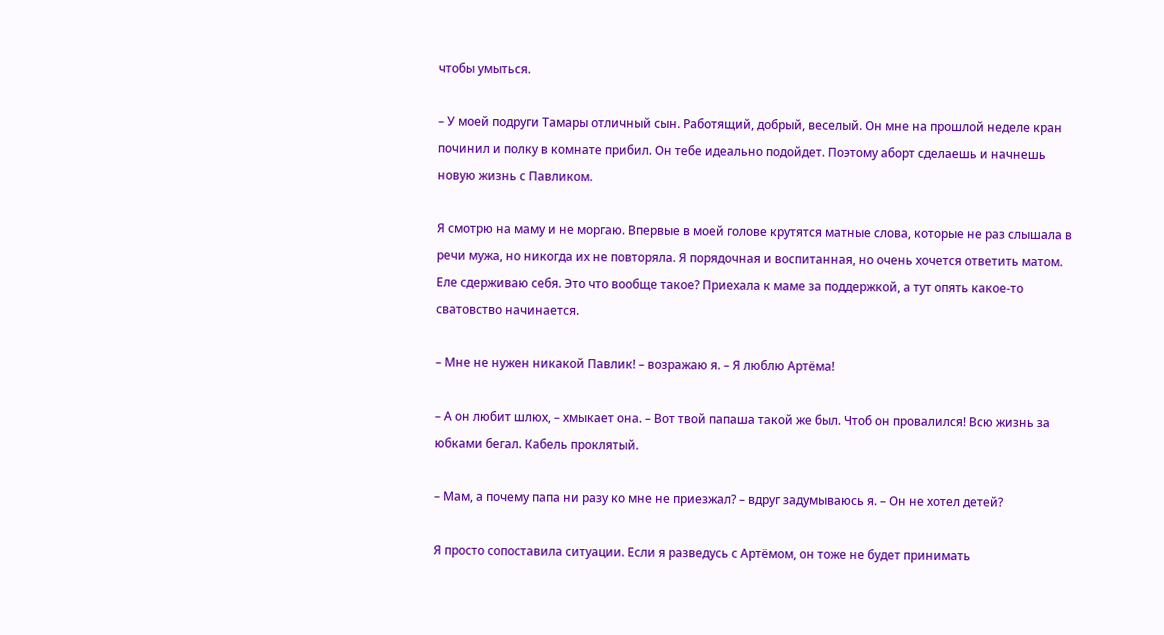чтобы умыться.

– У моей подруги Тамары отличный сын. Работящий, добрый, веселый. Он мне на прошлой неделе кран починил и полку в комнате прибил. Он тебе идеально подойдет. Поэтому аборт сделаешь и начнешь новую жизнь с Павликом.

Я смотрю на маму и не моргаю. Впервые в моей голове крутятся матные слова, которые не раз слышала в речи мужа, но никогда их не повторяла. Я порядочная и воспитанная, но очень хочется ответить матом. Еле сдерживаю себя. Это что вообще такое? Приехала к маме за поддержкой, а тут опять какое-то сватовство начинается.

– Мне не нужен никакой Павлик! – возражаю я. – Я люблю Артёма!

– А он любит шлюх, – хмыкает она. – Вот твой папаша такой же был. Чтоб он провалился! Всю жизнь за юбками бегал. Кабель проклятый.

– Мам, а почему папа ни разу ко мне не приезжал? – вдруг задумываюсь я. – Он не хотел детей?

Я просто сопоставила ситуации. Если я разведусь с Артёмом, он тоже не будет принимать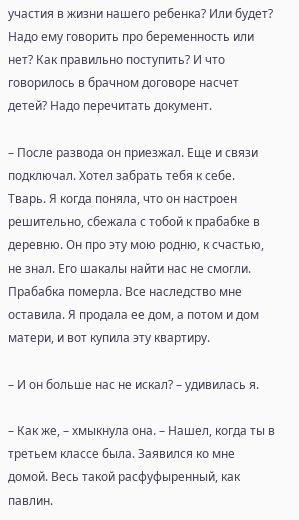участия в жизни нашего ребенка? Или будет? Надо ему говорить про беременность или нет? Как правильно поступить? И что говорилось в брачном договоре насчет детей? Надо перечитать документ.

– После развода он приезжал. Еще и связи подключал. Хотел забрать тебя к себе. Тварь. Я когда поняла, что он настроен решительно, сбежала с тобой к прабабке в деревню. Он про эту мою родню, к счастью, не знал. Его шакалы найти нас не смогли. Прабабка померла. Все наследство мне оставила. Я продала ее дом, а потом и дом матери, и вот купила эту квартиру.

– И он больше нас не искал? – удивилась я.

– Как же, – хмыкнула она. – Нашел, когда ты в третьем классе была. Заявился ко мне домой. Весь такой расфуфыренный, как павлин.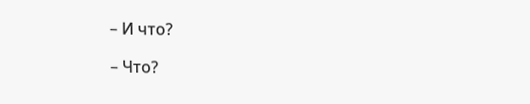– И что?

– Что?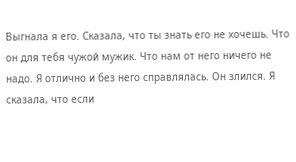Выгнала я его. Сказала, что ты знать его не хочешь. Что он для тебя чужой мужик. Что нам от него ничего не надо. Я отлично и без него справлялась. Он злился. Я сказала, что если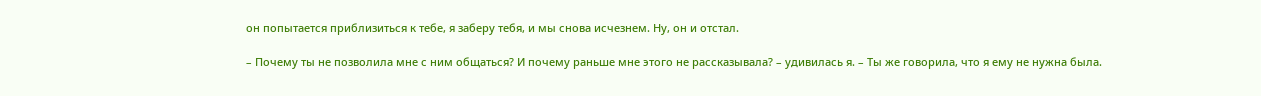он попытается приблизиться к тебе, я заберу тебя, и мы снова исчезнем. Ну, он и отстал.

– Почему ты не позволила мне с ним общаться? И почему раньше мне этого не рассказывала? – удивилась я. – Ты же говорила, что я ему не нужна была.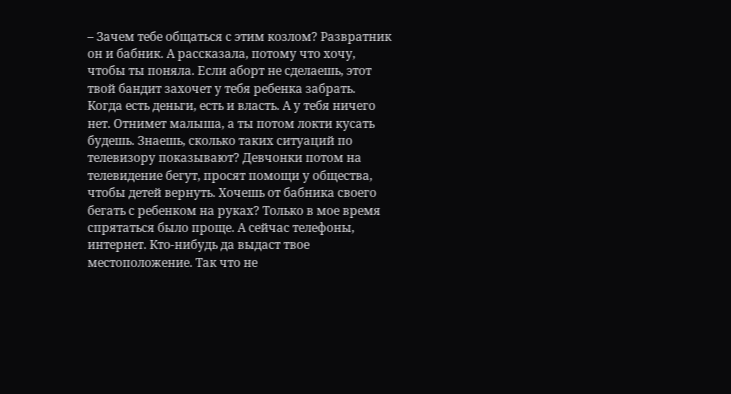– Зачем тебе общаться с этим козлом? Развратник он и бабник. А рассказала, потому что хочу, чтобы ты поняла. Если аборт не сделаешь, этот твой бандит захочет у тебя ребенка забрать. Когда есть деньги, есть и власть. А у тебя ничего нет. Отнимет малыша, а ты потом локти кусать будешь. Знаешь, сколько таких ситуаций по телевизору показывают? Девчонки потом на телевидение бегут, просят помощи у общества, чтобы детей вернуть. Хочешь от бабника своего бегать с ребенком на руках? Только в мое время спрятаться было проще. А сейчас телефоны, интернет. Кто-нибудь да выдаст твое местоположение. Так что не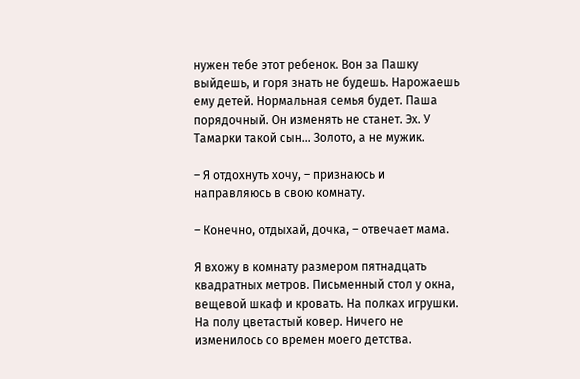нужен тебе этот ребенок. Вон за Пашку выйдешь, и горя знать не будешь. Нарожаешь ему детей. Нормальная семья будет. Паша порядочный. Он изменять не станет. Эх. У Тамарки такой сын… Золото, а не мужик.

– Я отдохнуть хочу, – признаюсь и направляюсь в свою комнату.

– Конечно, отдыхай, дочка, – отвечает мама.

Я вхожу в комнату размером пятнадцать квадратных метров. Письменный стол у окна, вещевой шкаф и кровать. На полках игрушки. На полу цветастый ковер. Ничего не изменилось со времен моего детства.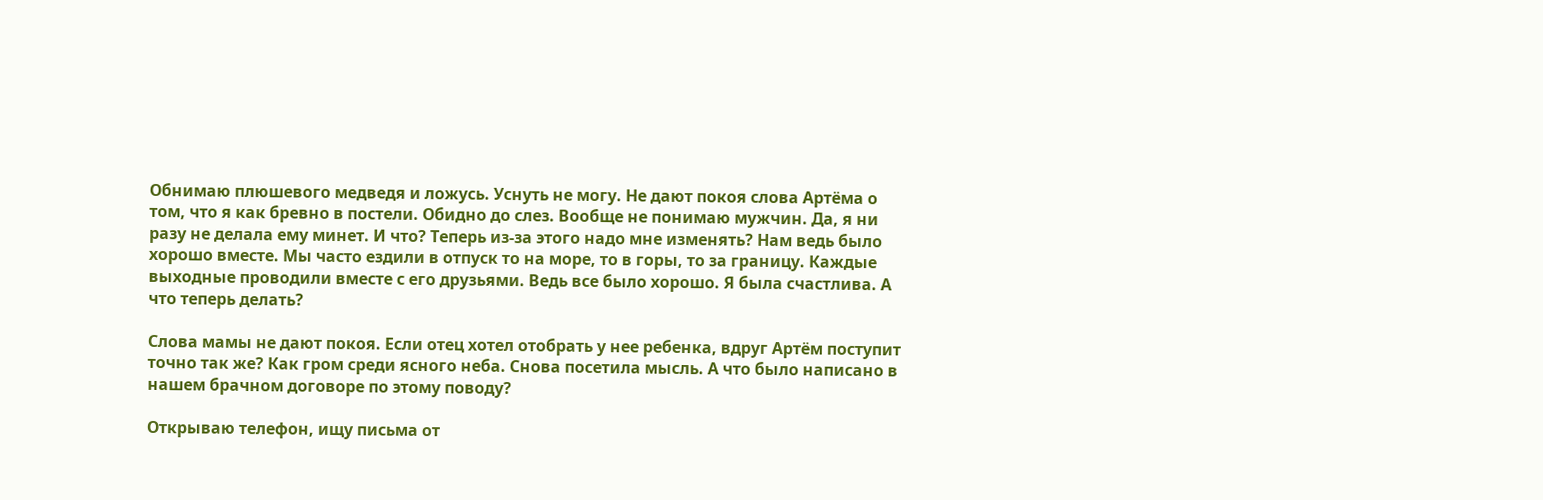Обнимаю плюшевого медведя и ложусь. Уснуть не могу. Не дают покоя слова Артёма о том, что я как бревно в постели. Обидно до слез. Вообще не понимаю мужчин. Да, я ни разу не делала ему минет. И что? Теперь из-за этого надо мне изменять? Нам ведь было хорошо вместе. Мы часто ездили в отпуск то на море, то в горы, то за границу. Каждые выходные проводили вместе с его друзьями. Ведь все было хорошо. Я была счастлива. А что теперь делать?

Слова мамы не дают покоя. Если отец хотел отобрать у нее ребенка, вдруг Артём поступит точно так же? Как гром среди ясного неба. Снова посетила мысль. А что было написано в нашем брачном договоре по этому поводу?

Открываю телефон, ищу письма от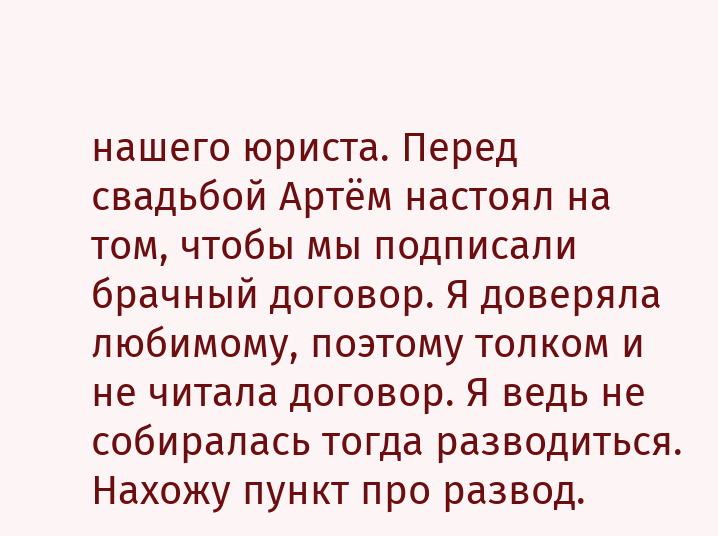нашего юриста. Перед свадьбой Артём настоял на том, чтобы мы подписали брачный договор. Я доверяла любимому, поэтому толком и не читала договор. Я ведь не собиралась тогда разводиться. Нахожу пункт про развод.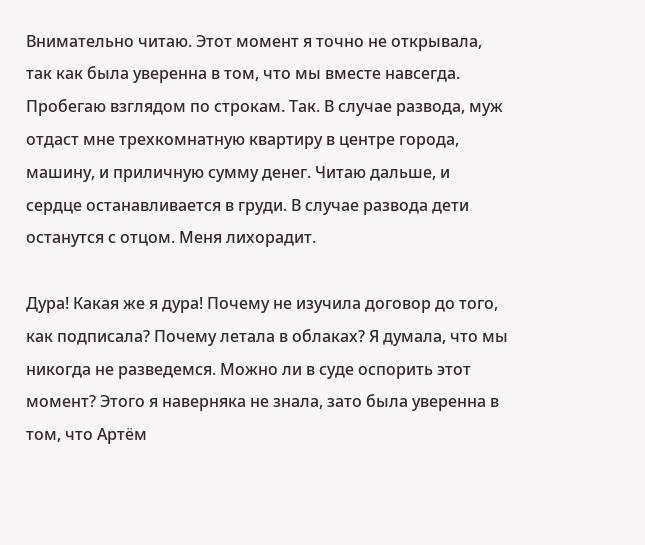Внимательно читаю. Этот момент я точно не открывала, так как была уверенна в том, что мы вместе навсегда. Пробегаю взглядом по строкам. Так. В случае развода, муж отдаст мне трехкомнатную квартиру в центре города, машину, и приличную сумму денег. Читаю дальше, и сердце останавливается в груди. В случае развода дети останутся с отцом. Меня лихорадит.

Дура! Какая же я дура! Почему не изучила договор до того, как подписала? Почему летала в облаках? Я думала, что мы никогда не разведемся. Можно ли в суде оспорить этот момент? Этого я наверняка не знала, зато была уверенна в том, что Артём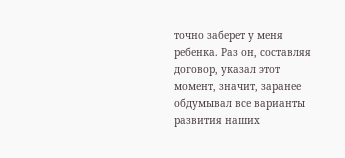точно заберет у меня ребенка. Раз он, составляя договор, указал этот момент, значит, заранее обдумывал все варианты развития наших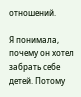отношений.

Я понимала, почему он хотел забрать себе детей. Потому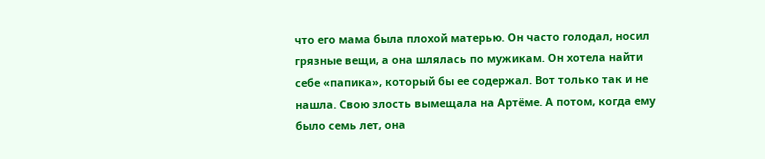что его мама была плохой матерью. Он часто голодал, носил грязные вещи, а она шлялась по мужикам. Он хотела найти себе «папика», который бы ее содержал. Вот только так и не нашла. Свою злость вымещала на Артёме. А потом, когда ему было семь лет, она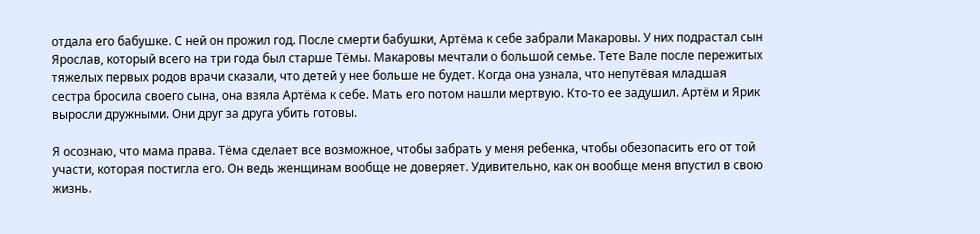отдала его бабушке. С ней он прожил год. После смерти бабушки, Артёма к себе забрали Макаровы. У них подрастал сын Ярослав, который всего на три года был старше Тёмы. Макаровы мечтали о большой семье. Тете Вале после пережитых тяжелых первых родов врачи сказали, что детей у нее больше не будет. Когда она узнала, что непутёвая младшая сестра бросила своего сына, она взяла Артёма к себе. Мать его потом нашли мертвую. Кто-то ее задушил. Артём и Ярик выросли дружными. Они друг за друга убить готовы.

Я осознаю, что мама права. Тёма сделает все возможное, чтобы забрать у меня ребенка, чтобы обезопасить его от той участи, которая постигла его. Он ведь женщинам вообще не доверяет. Удивительно, как он вообще меня впустил в свою жизнь.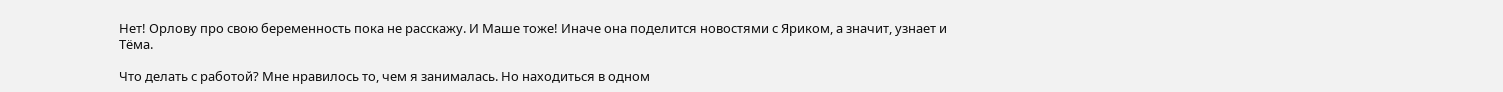Нет! Орлову про свою беременность пока не расскажу. И Маше тоже! Иначе она поделится новостями с Яриком, а значит, узнает и Тёма.

Что делать с работой? Мне нравилось то, чем я занималась. Но находиться в одном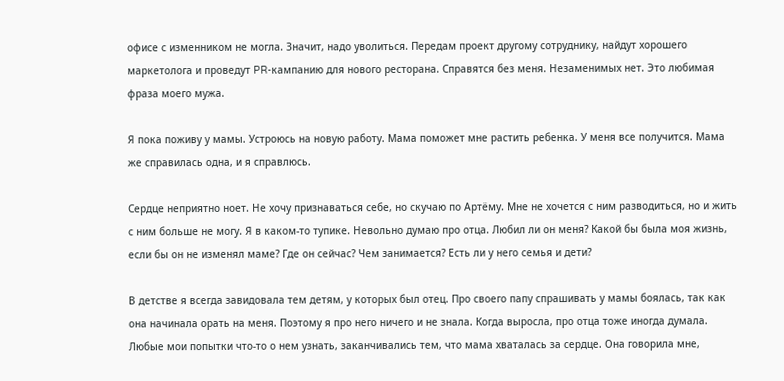офисе с изменником не могла. Значит, надо уволиться. Передам проект другому сотруднику, найдут хорошего маркетолога и проведут PR-кампанию для нового ресторана. Справятся без меня. Незаменимых нет. Это любимая фраза моего мужа.

Я пока поживу у мамы. Устроюсь на новую работу. Мама поможет мне растить ребенка. У меня все получится. Мама же справилась одна, и я справлюсь.

Сердце неприятно ноет. Не хочу признаваться себе, но скучаю по Артёму. Мне не хочется с ним разводиться, но и жить с ним больше не могу. Я в каком-то тупике. Невольно думаю про отца. Любил ли он меня? Какой бы была моя жизнь, если бы он не изменял маме? Где он сейчас? Чем занимается? Есть ли у него семья и дети?

В детстве я всегда завидовала тем детям, у которых был отец. Про своего папу спрашивать у мамы боялась, так как она начинала орать на меня. Поэтому я про него ничего и не знала. Когда выросла, про отца тоже иногда думала. Любые мои попытки что-то о нем узнать, заканчивались тем, что мама хваталась за сердце. Она говорила мне,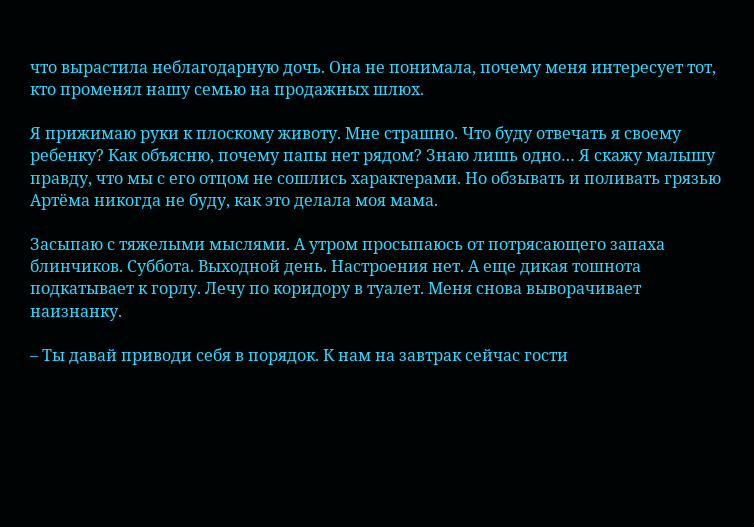что вырастила неблагодарную дочь. Она не понимала, почему меня интересует тот, кто променял нашу семью на продажных шлюх.

Я прижимаю руки к плоскому животу. Мне страшно. Что буду отвечать я своему ребенку? Как объясню, почему папы нет рядом? Знаю лишь одно… Я скажу малышу правду, что мы с его отцом не сошлись характерами. Но обзывать и поливать грязью Артёма никогда не буду, как это делала моя мама.

Засыпаю с тяжелыми мыслями. А утром просыпаюсь от потрясающего запаха блинчиков. Суббота. Выходной день. Настроения нет. А еще дикая тошнота подкатывает к горлу. Лечу по коридору в туалет. Меня снова выворачивает наизнанку.

– Ты давай приводи себя в порядок. К нам на завтрак сейчас гости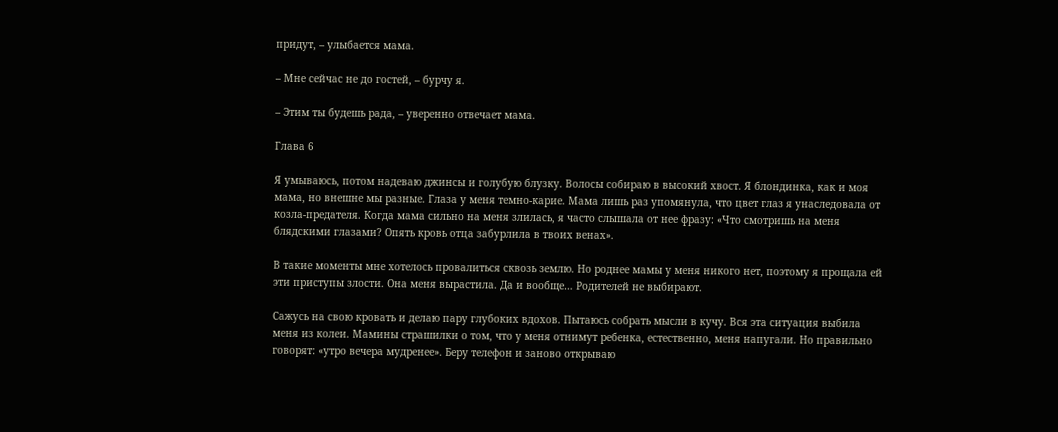придут, – улыбается мама.

– Мне сейчас не до гостей, – бурчу я.

– Этим ты будешь рада, – уверенно отвечает мама.

Глава 6

Я умываюсь, потом надеваю джинсы и голубую блузку. Волосы собираю в высокий хвост. Я блондинка, как и моя мама, но внешне мы разные. Глаза у меня темно-карие. Мама лишь раз упомянула, что цвет глаз я унаследовала от козла-предателя. Когда мама сильно на меня злилась, я часто слышала от нее фразу: «Что смотришь на меня блядскими глазами? Опять кровь отца забурлила в твоих венах».

В такие моменты мне хотелось провалиться сквозь землю. Но роднее мамы у меня никого нет, поэтому я прощала ей эти приступы злости. Она меня вырастила. Да и вообще… Родителей не выбирают.

Сажусь на свою кровать и делаю пару глубоких вдохов. Пытаюсь собрать мысли в кучу. Вся эта ситуация выбила меня из колеи. Мамины страшилки о том, что у меня отнимут ребенка, естественно, меня напугали. Но правильно говорят: «утро вечера мудренее». Беру телефон и заново открываю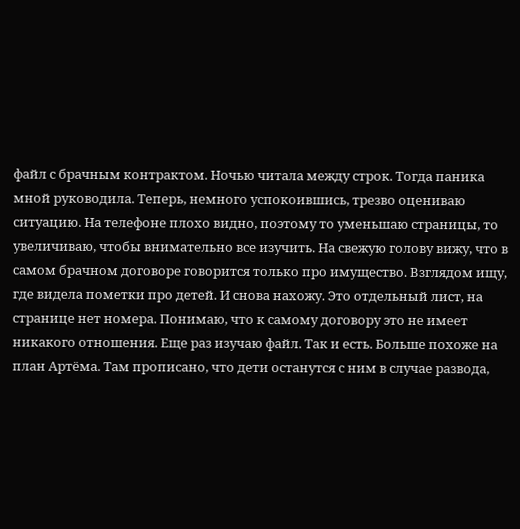файл с брачным контрактом. Ночью читала между строк. Тогда паника мной руководила. Теперь, немного успокоившись, трезво оцениваю ситуацию. На телефоне плохо видно, поэтому то уменьшаю страницы, то увеличиваю, чтобы внимательно все изучить. На свежую голову вижу, что в самом брачном договоре говорится только про имущество. Взглядом ищу, где видела пометки про детей. И снова нахожу. Это отдельный лист, на странице нет номера. Понимаю, что к самому договору это не имеет никакого отношения. Еще раз изучаю файл. Так и есть. Больше похоже на план Артёма. Там прописано, что дети останутся с ним в случае развода,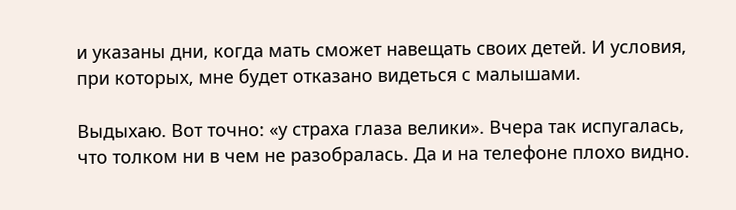и указаны дни, когда мать сможет навещать своих детей. И условия, при которых, мне будет отказано видеться с малышами.

Выдыхаю. Вот точно: «у страха глаза велики». Вчера так испугалась, что толком ни в чем не разобралась. Да и на телефоне плохо видно.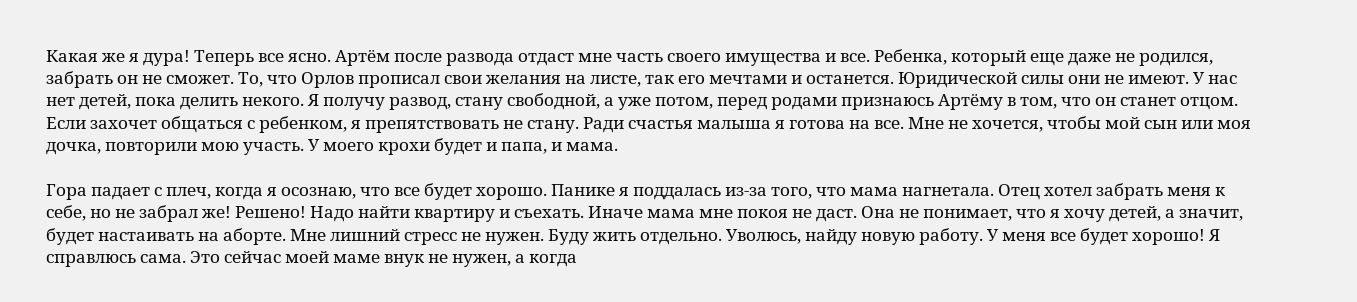Какая же я дура! Теперь все ясно. Артём после развода отдаст мне часть своего имущества и все. Ребенка, который еще даже не родился, забрать он не сможет. То, что Орлов прописал свои желания на листе, так его мечтами и останется. Юридической силы они не имеют. У нас нет детей, пока делить некого. Я получу развод, стану свободной, а уже потом, перед родами признаюсь Артёму в том, что он станет отцом. Если захочет общаться с ребенком, я препятствовать не стану. Ради счастья малыша я готова на все. Мне не хочется, чтобы мой сын или моя дочка, повторили мою участь. У моего крохи будет и папа, и мама.

Гора падает с плеч, когда я осознаю, что все будет хорошо. Панике я поддалась из-за того, что мама нагнетала. Отец хотел забрать меня к себе, но не забрал же! Решено! Надо найти квартиру и съехать. Иначе мама мне покоя не даст. Она не понимает, что я хочу детей, а значит, будет настаивать на аборте. Мне лишний стресс не нужен. Буду жить отдельно. Уволюсь, найду новую работу. У меня все будет хорошо! Я справлюсь сама. Это сейчас моей маме внук не нужен, а когда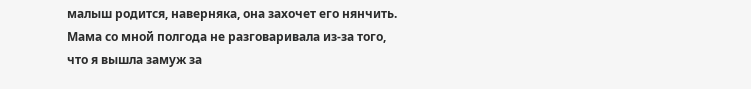малыш родится, наверняка, она захочет его нянчить. Мама со мной полгода не разговаривала из-за того, что я вышла замуж за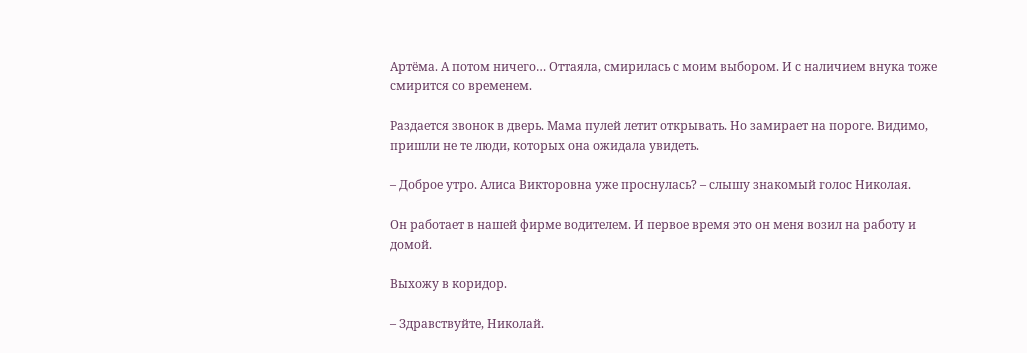Артёма. А потом ничего… Оттаяла, смирилась с моим выбором. И с наличием внука тоже смирится со временем.

Раздается звонок в дверь. Мама пулей летит открывать. Но замирает на пороге. Видимо, пришли не те люди, которых она ожидала увидеть.

– Доброе утро. Алиса Викторовна уже проснулась? – слышу знакомый голос Николая.

Он работает в нашей фирме водителем. И первое время это он меня возил на работу и домой.

Выхожу в коридор.

– Здравствуйте, Николай.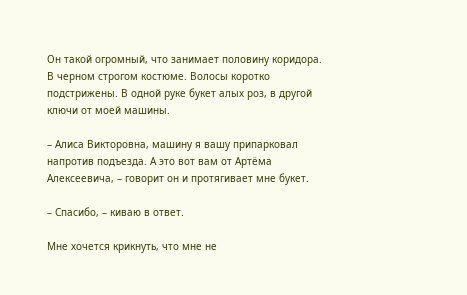Он такой огромный, что занимает половину коридора. В черном строгом костюме. Волосы коротко подстрижены. В одной руке букет алых роз, в другой ключи от моей машины.

– Алиса Викторовна, машину я вашу припарковал напротив подъезда. А это вот вам от Артёма Алексеевича, – говорит он и протягивает мне букет.

– Спасибо, – киваю в ответ.

Мне хочется крикнуть, что мне не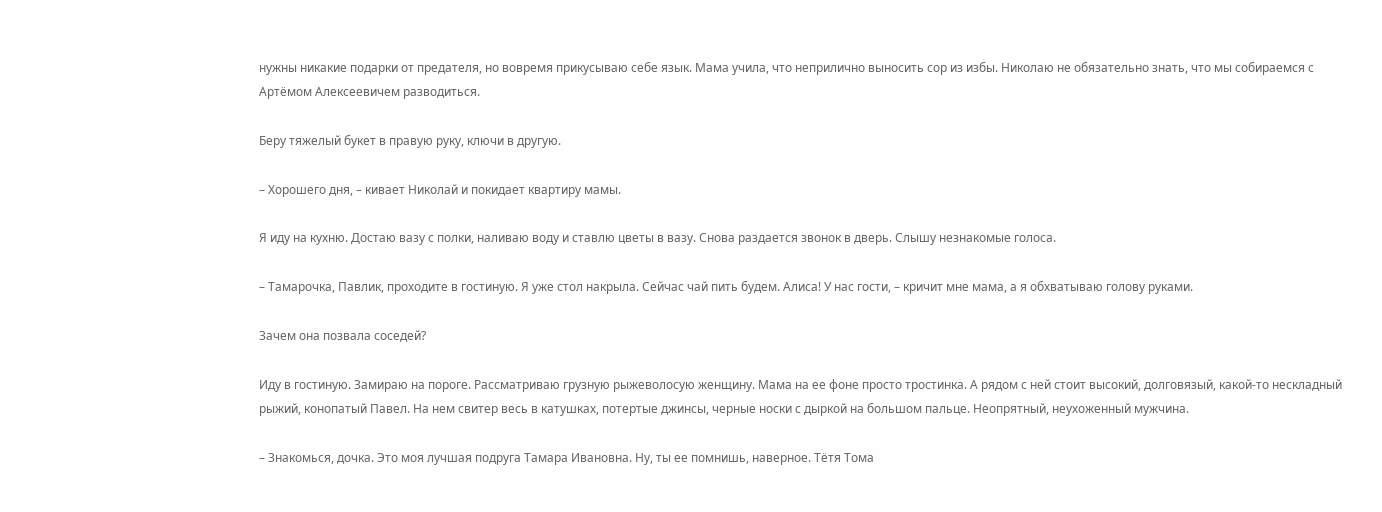нужны никакие подарки от предателя, но вовремя прикусываю себе язык. Мама учила, что неприлично выносить сор из избы. Николаю не обязательно знать, что мы собираемся с Артёмом Алексеевичем разводиться.

Беру тяжелый букет в правую руку, ключи в другую.

– Хорошего дня, – кивает Николай и покидает квартиру мамы.

Я иду на кухню. Достаю вазу с полки, наливаю воду и ставлю цветы в вазу. Снова раздается звонок в дверь. Слышу незнакомые голоса.

– Тамарочка, Павлик, проходите в гостиную. Я уже стол накрыла. Сейчас чай пить будем. Алиса! У нас гости, – кричит мне мама, а я обхватываю голову руками.

Зачем она позвала соседей?

Иду в гостиную. Замираю на пороге. Рассматриваю грузную рыжеволосую женщину. Мама на ее фоне просто тростинка. А рядом с ней стоит высокий, долговязый, какой-то нескладный рыжий, конопатый Павел. На нем свитер весь в катушках, потертые джинсы, черные носки с дыркой на большом пальце. Неопрятный, неухоженный мужчина.

– Знакомься, дочка. Это моя лучшая подруга Тамара Ивановна. Ну, ты ее помнишь, наверное. Тётя Тома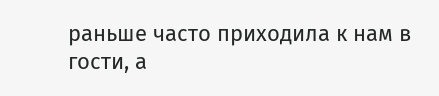раньше часто приходила к нам в гости, а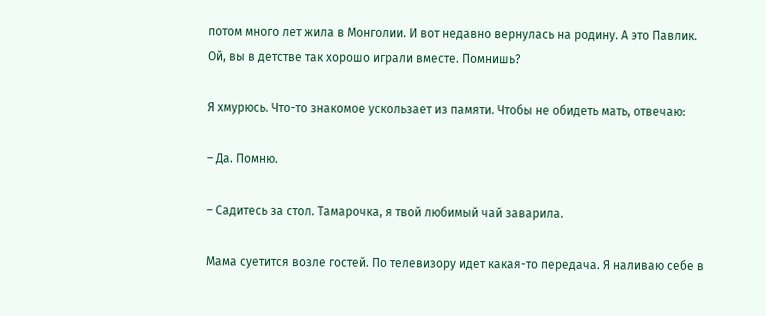потом много лет жила в Монголии. И вот недавно вернулась на родину. А это Павлик. Ой, вы в детстве так хорошо играли вместе. Помнишь?

Я хмурюсь. Что-то знакомое ускользает из памяти. Чтобы не обидеть мать, отвечаю:

– Да. Помню.

– Садитесь за стол. Тамарочка, я твой любимый чай заварила.

Мама суетится возле гостей. По телевизору идет какая-то передача. Я наливаю себе в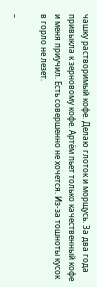чашку растворимый кофе. Делаю глоток и морщусь. За два года привыкла к зерновому кофе. Артём пьет только качественный кофе и меня приучил. Есть совершенно не хочется. Из-за тошноты кусок в горло не лезет.

–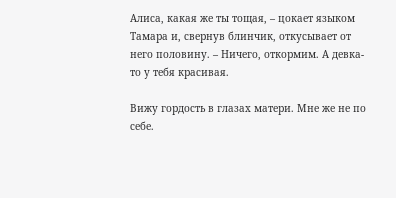Алиса, какая же ты тощая, – цокает языком Тамара и, свернув блинчик, откусывает от него половину. – Ничего, откормим. А девка-то у тебя красивая.

Вижу гордость в глазах матери. Мне же не по себе.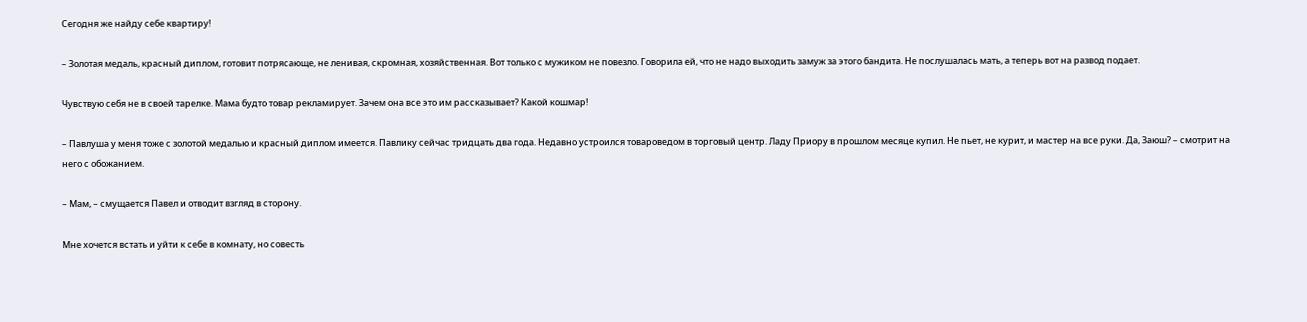Сегодня же найду себе квартиру!

– Золотая медаль, красный диплом, готовит потрясающе, не ленивая, скромная, хозяйственная. Вот только с мужиком не повезло. Говорила ей, что не надо выходить замуж за этого бандита. Не послушалась мать, а теперь вот на развод подает.

Чувствую себя не в своей тарелке. Мама будто товар рекламирует. Зачем она все это им рассказывает? Какой кошмар!

– Павлуша у меня тоже с золотой медалью и красный диплом имеется. Павлику сейчас тридцать два года. Недавно устроился товароведом в торговый центр. Ладу Приору в прошлом месяце купил. Не пьет, не курит, и мастер на все руки. Да, Заюш? – смотрит на него с обожанием.

– Мам, – смущается Павел и отводит взгляд в сторону.

Мне хочется встать и уйти к себе в комнату, но совесть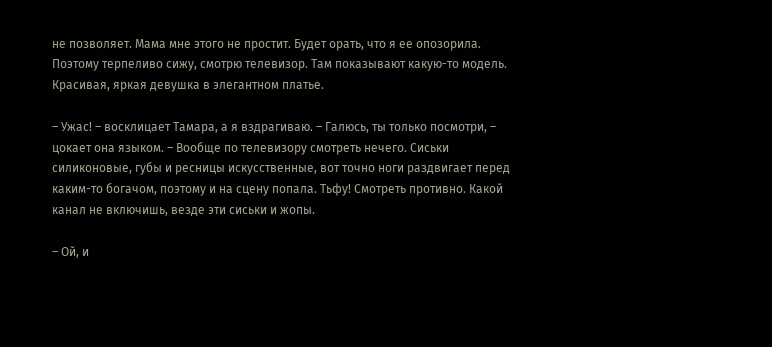не позволяет. Мама мне этого не простит. Будет орать, что я ее опозорила. Поэтому терпеливо сижу, смотрю телевизор. Там показывают какую-то модель. Красивая, яркая девушка в элегантном платье.

– Ужас! – восклицает Тамара, а я вздрагиваю. – Галюсь, ты только посмотри, – цокает она языком. – Вообще по телевизору смотреть нечего. Сиськи силиконовые, губы и ресницы искусственные, вот точно ноги раздвигает перед каким-то богачом, поэтому и на сцену попала. Тьфу! Смотреть противно. Какой канал не включишь, везде эти сиськи и жопы.

– Ой, и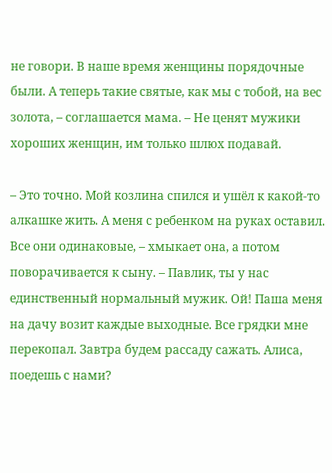не говори. В наше время женщины порядочные были. А теперь такие святые, как мы с тобой, на вес золота, – соглашается мама. – Не ценят мужики хороших женщин, им только шлюх подавай.

– Это точно. Мой козлина спился и ушёл к какой-то алкашке жить. А меня с ребенком на руках оставил. Все они одинаковые, – хмыкает она, а потом поворачивается к сыну. – Павлик, ты у нас единственный нормальный мужик. Ой! Паша меня на дачу возит каждые выходные. Все грядки мне перекопал. Завтра будем рассаду сажать. Алиса, поедешь с нами?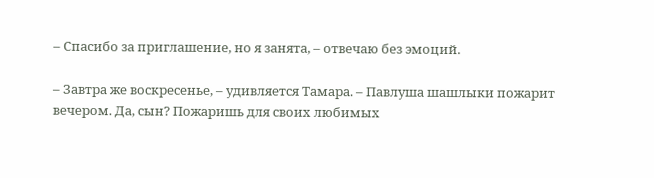– Спасибо за приглашение, но я занята, – отвечаю без эмоций.

– Завтра же воскресенье, – удивляется Тамара. – Павлуша шашлыки пожарит вечером. Да, сын? Пожаришь для своих любимых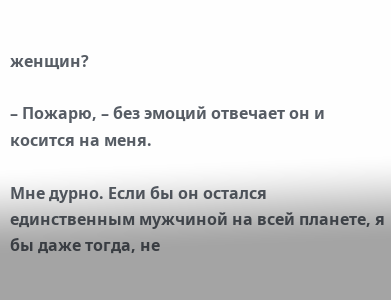женщин?

– Пожарю, – без эмоций отвечает он и косится на меня.

Мне дурно. Если бы он остался единственным мужчиной на всей планете, я бы даже тогда, не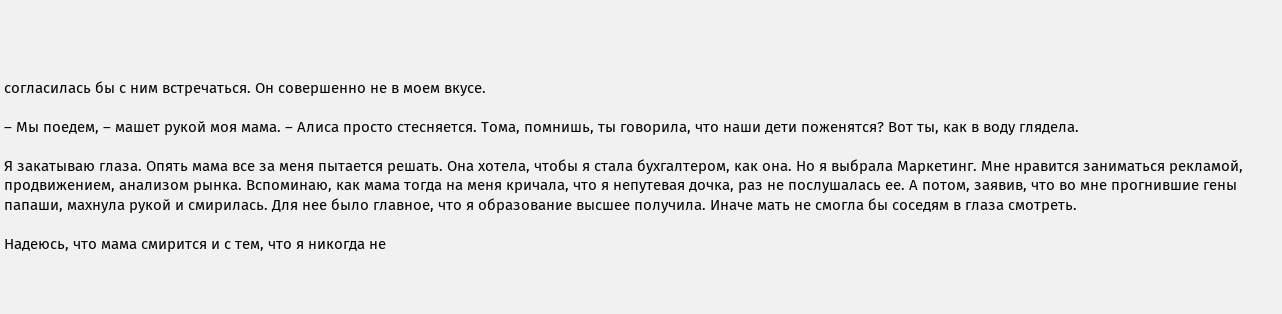согласилась бы с ним встречаться. Он совершенно не в моем вкусе.

– Мы поедем, – машет рукой моя мама. – Алиса просто стесняется. Тома, помнишь, ты говорила, что наши дети поженятся? Вот ты, как в воду глядела.

Я закатываю глаза. Опять мама все за меня пытается решать. Она хотела, чтобы я стала бухгалтером, как она. Но я выбрала Маркетинг. Мне нравится заниматься рекламой, продвижением, анализом рынка. Вспоминаю, как мама тогда на меня кричала, что я непутевая дочка, раз не послушалась ее. А потом, заявив, что во мне прогнившие гены папаши, махнула рукой и смирилась. Для нее было главное, что я образование высшее получила. Иначе мать не смогла бы соседям в глаза смотреть.

Надеюсь, что мама смирится и с тем, что я никогда не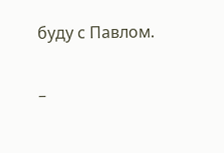буду с Павлом.

–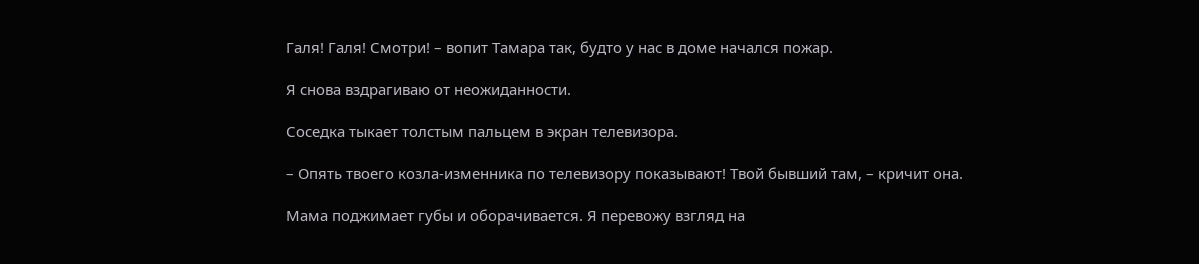Галя! Галя! Смотри! – вопит Тамара так, будто у нас в доме начался пожар.

Я снова вздрагиваю от неожиданности.

Соседка тыкает толстым пальцем в экран телевизора.

– Опять твоего козла-изменника по телевизору показывают! Твой бывший там, – кричит она.

Мама поджимает губы и оборачивается. Я перевожу взгляд на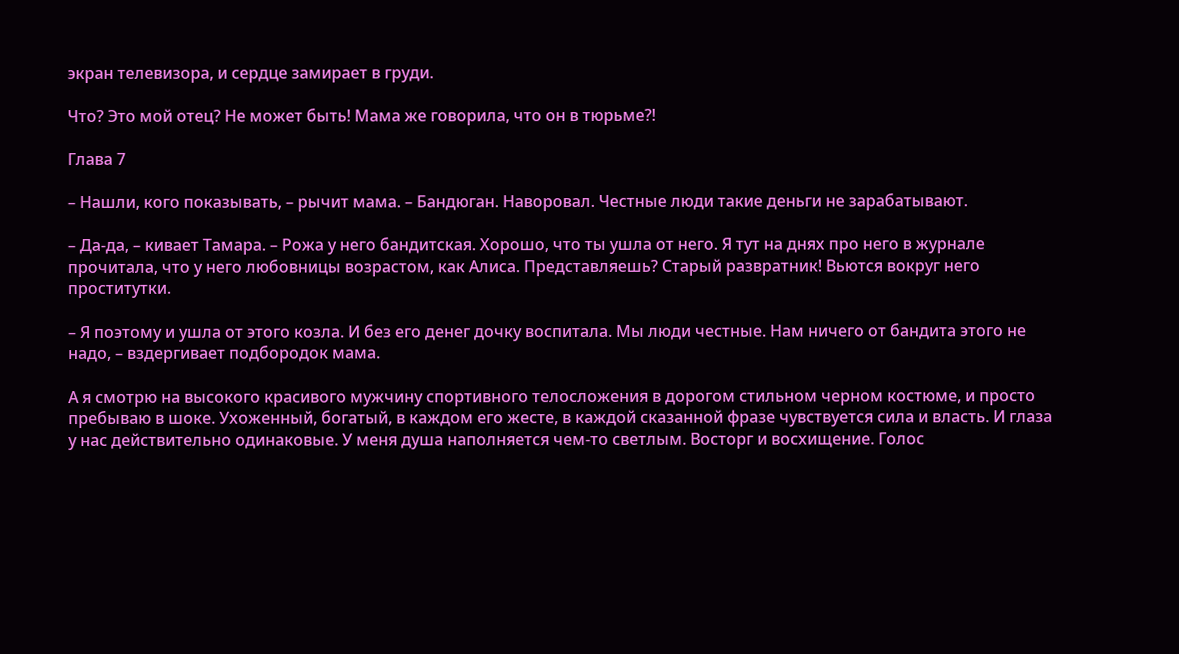экран телевизора, и сердце замирает в груди.

Что? Это мой отец? Не может быть! Мама же говорила, что он в тюрьме?!

Глава 7

– Нашли, кого показывать, – рычит мама. – Бандюган. Наворовал. Честные люди такие деньги не зарабатывают.

– Да-да, – кивает Тамара. – Рожа у него бандитская. Хорошо, что ты ушла от него. Я тут на днях про него в журнале прочитала, что у него любовницы возрастом, как Алиса. Представляешь? Старый развратник! Вьются вокруг него проститутки.

– Я поэтому и ушла от этого козла. И без его денег дочку воспитала. Мы люди честные. Нам ничего от бандита этого не надо, – вздергивает подбородок мама.

А я смотрю на высокого красивого мужчину спортивного телосложения в дорогом стильном черном костюме, и просто пребываю в шоке. Ухоженный, богатый, в каждом его жесте, в каждой сказанной фразе чувствуется сила и власть. И глаза у нас действительно одинаковые. У меня душа наполняется чем-то светлым. Восторг и восхищение. Голос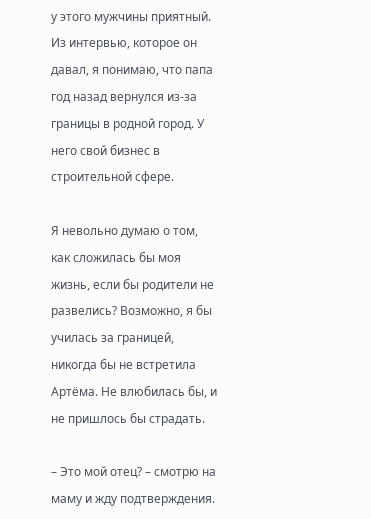у этого мужчины приятный. Из интервью, которое он давал, я понимаю, что папа год назад вернулся из-за границы в родной город. У него свой бизнес в строительной сфере.

Я невольно думаю о том, как сложилась бы моя жизнь, если бы родители не развелись? Возможно, я бы училась за границей, никогда бы не встретила Артёма. Не влюбилась бы, и не пришлось бы страдать.

– Это мой отец? – смотрю на маму и жду подтверждения.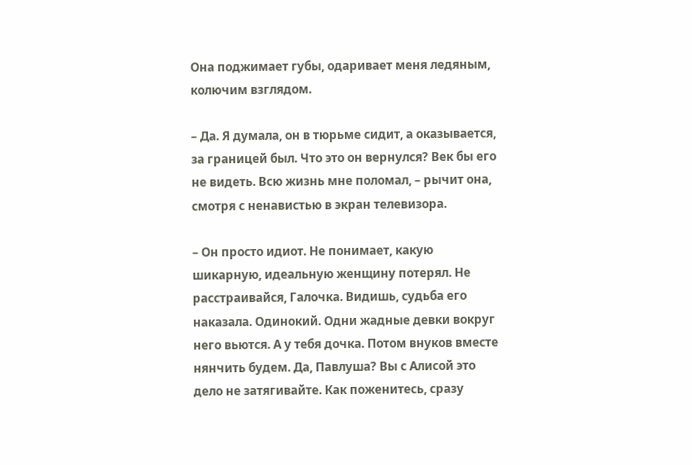Она поджимает губы, одаривает меня ледяным, колючим взглядом.

– Да. Я думала, он в тюрьме сидит, а оказывается, за границей был. Что это он вернулся? Век бы его не видеть. Всю жизнь мне поломал, – рычит она, смотря с ненавистью в экран телевизора.

– Он просто идиот. Не понимает, какую шикарную, идеальную женщину потерял. Не расстраивайся, Галочка. Видишь, судьба его наказала. Одинокий. Одни жадные девки вокруг него вьются. А у тебя дочка. Потом внуков вместе нянчить будем. Да, Павлуша? Вы с Алисой это дело не затягивайте. Как поженитесь, сразу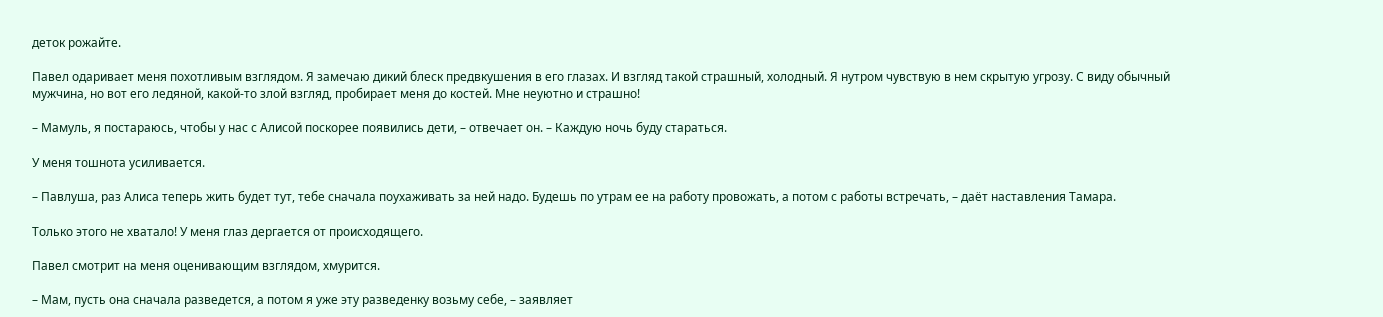деток рожайте.

Павел одаривает меня похотливым взглядом. Я замечаю дикий блеск предвкушения в его глазах. И взгляд такой страшный, холодный. Я нутром чувствую в нем скрытую угрозу. С виду обычный мужчина, но вот его ледяной, какой-то злой взгляд, пробирает меня до костей. Мне неуютно и страшно!

– Мамуль, я постараюсь, чтобы у нас с Алисой поскорее появились дети, – отвечает он. – Каждую ночь буду стараться.

У меня тошнота усиливается.

– Павлуша, раз Алиса теперь жить будет тут, тебе сначала поухаживать за ней надо. Будешь по утрам ее на работу провожать, а потом с работы встречать, – даёт наставления Тамара.

Только этого не хватало! У меня глаз дергается от происходящего.

Павел смотрит на меня оценивающим взглядом, хмурится.

– Мам, пусть она сначала разведется, а потом я уже эту разведенку возьму себе, – заявляет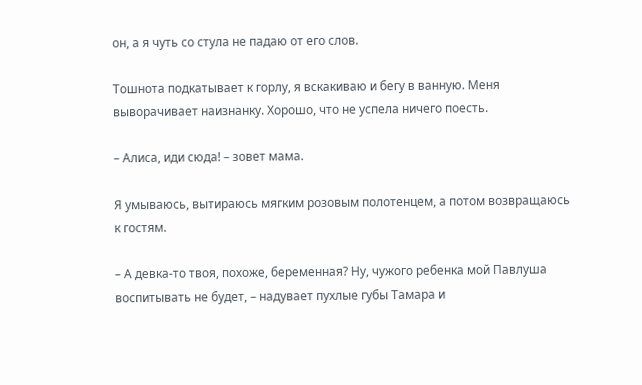он, а я чуть со стула не падаю от его слов.

Тошнота подкатывает к горлу, я вскакиваю и бегу в ванную. Меня выворачивает наизнанку. Хорошо, что не успела ничего поесть.

– Алиса, иди сюда! – зовет мама.

Я умываюсь, вытираюсь мягким розовым полотенцем, а потом возвращаюсь к гостям.

– А девка-то твоя, похоже, беременная? Ну, чужого ребенка мой Павлуша воспитывать не будет, – надувает пухлые губы Тамара и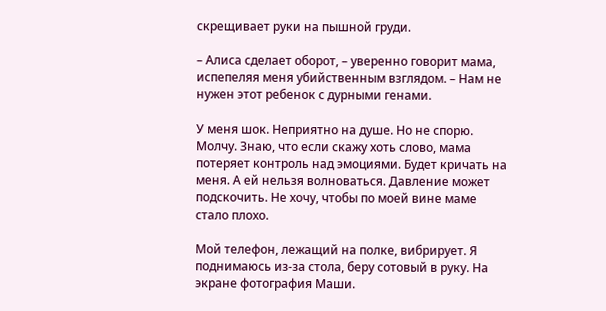скрещивает руки на пышной груди.

– Алиса сделает оборот, – уверенно говорит мама, испепеляя меня убийственным взглядом. – Нам не нужен этот ребенок с дурными генами.

У меня шок. Неприятно на душе. Но не спорю. Молчу. Знаю, что если скажу хоть слово, мама потеряет контроль над эмоциями. Будет кричать на меня. А ей нельзя волноваться. Давление может подскочить. Не хочу, чтобы по моей вине маме стало плохо.

Мой телефон, лежащий на полке, вибрирует. Я поднимаюсь из-за стола, беру сотовый в руку. На экране фотография Маши.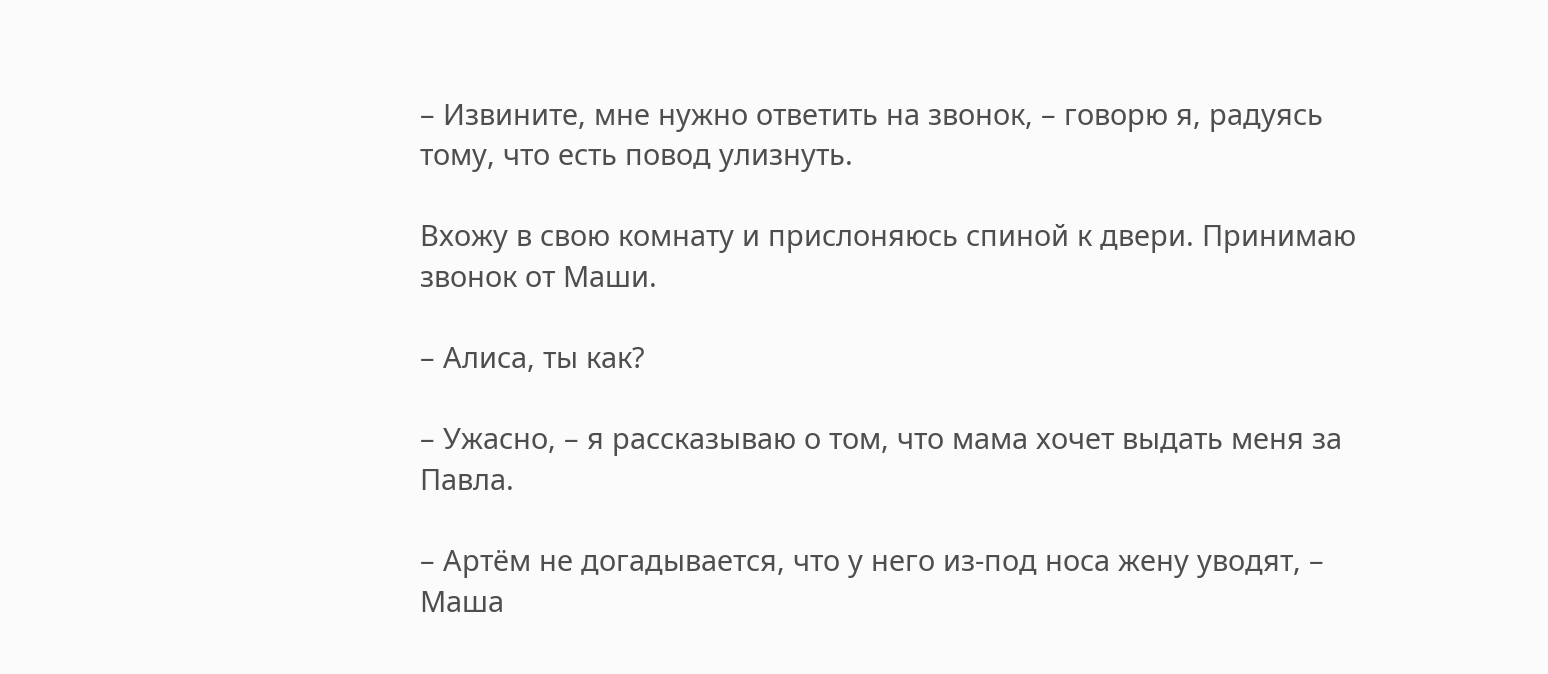– Извините, мне нужно ответить на звонок, – говорю я, радуясь тому, что есть повод улизнуть.

Вхожу в свою комнату и прислоняюсь спиной к двери. Принимаю звонок от Маши.

– Алиса, ты как?

– Ужасно, – я рассказываю о том, что мама хочет выдать меня за Павла.

– Артём не догадывается, что у него из-под носа жену уводят, – Маша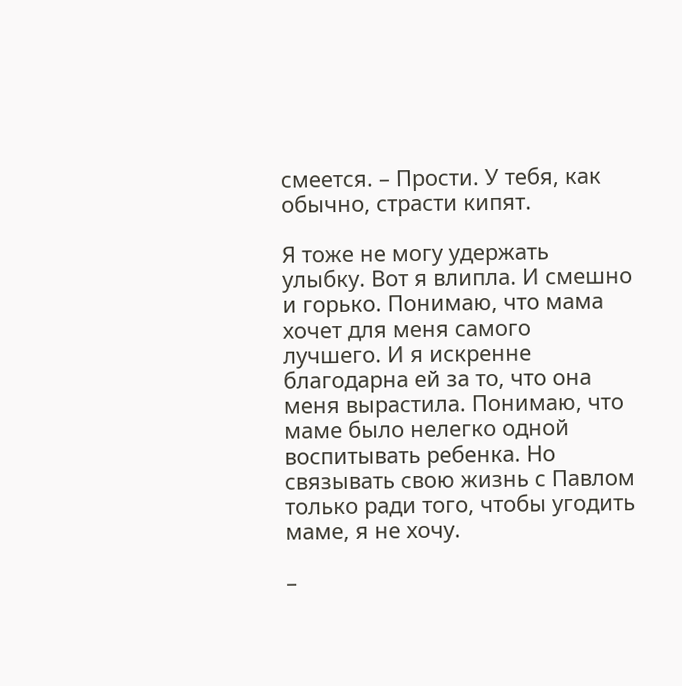смеется. – Прости. У тебя, как обычно, страсти кипят.

Я тоже не могу удержать улыбку. Вот я влипла. И смешно и горько. Понимаю, что мама хочет для меня самого лучшего. И я искренне благодарна ей за то, что она меня вырастила. Понимаю, что маме было нелегко одной воспитывать ребенка. Но связывать свою жизнь с Павлом только ради того, чтобы угодить маме, я не хочу.

–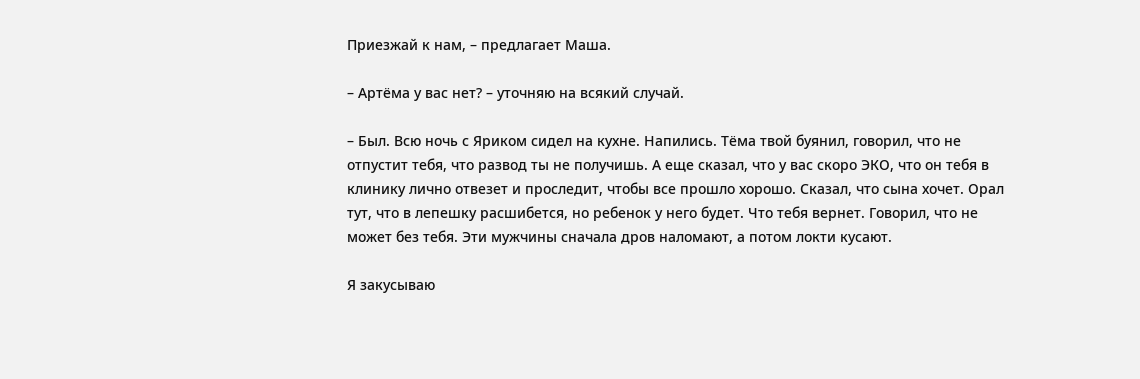Приезжай к нам, – предлагает Маша.

– Артёма у вас нет? – уточняю на всякий случай.

– Был. Всю ночь с Яриком сидел на кухне. Напились. Тёма твой буянил, говорил, что не отпустит тебя, что развод ты не получишь. А еще сказал, что у вас скоро ЭКО, что он тебя в клинику лично отвезет и проследит, чтобы все прошло хорошо. Сказал, что сына хочет. Орал тут, что в лепешку расшибется, но ребенок у него будет. Что тебя вернет. Говорил, что не может без тебя. Эти мужчины сначала дров наломают, а потом локти кусают.

Я закусываю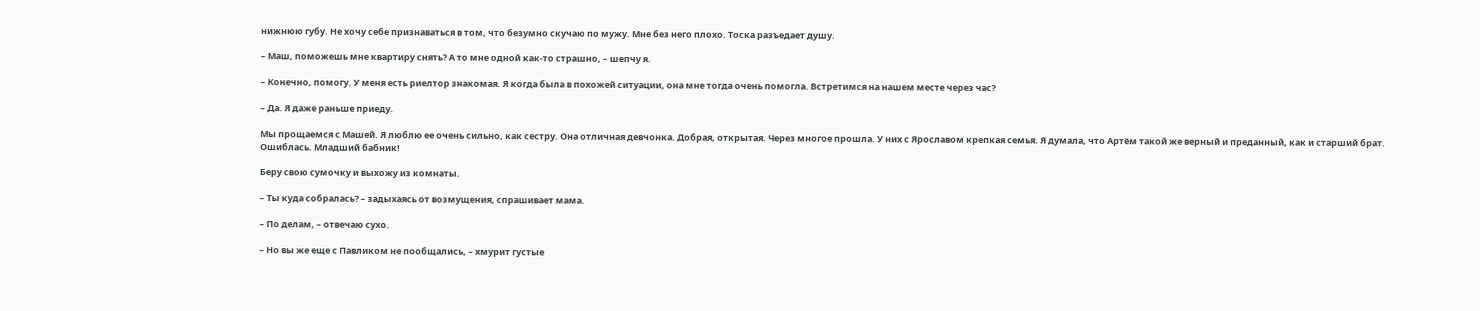нижнюю губу. Не хочу себе признаваться в том, что безумно скучаю по мужу. Мне без него плохо. Тоска разъедает душу.

– Маш, поможешь мне квартиру снять? А то мне одной как-то страшно, – шепчу я.

– Конечно, помогу. У меня есть риелтор знакомая. Я когда была в похожей ситуации, она мне тогда очень помогла. Встретимся на нашем месте через час?

– Да. Я даже раньше приеду.

Мы прощаемся с Машей. Я люблю ее очень сильно, как сестру. Она отличная девчонка. Добрая, открытая. Через многое прошла. У них с Ярославом крепкая семья. Я думала, что Артём такой же верный и преданный, как и старший брат. Ошиблась. Младший бабник!

Беру свою сумочку и выхожу из комнаты.

– Ты куда собралась? – задыхаясь от возмущения, спрашивает мама.

– По делам, – отвечаю сухо.

– Но вы же еще с Павликом не пообщались, – хмурит густые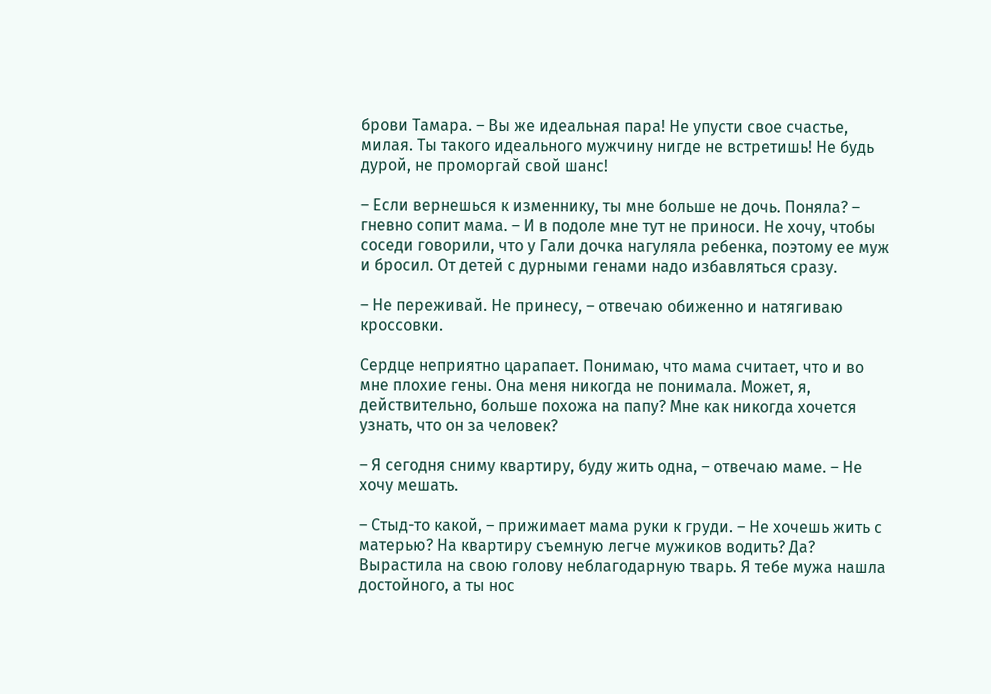брови Тамара. – Вы же идеальная пара! Не упусти свое счастье, милая. Ты такого идеального мужчину нигде не встретишь! Не будь дурой, не проморгай свой шанс!

– Если вернешься к изменнику, ты мне больше не дочь. Поняла? – гневно сопит мама. – И в подоле мне тут не приноси. Не хочу, чтобы соседи говорили, что у Гали дочка нагуляла ребенка, поэтому ее муж и бросил. От детей с дурными генами надо избавляться сразу.

– Не переживай. Не принесу, – отвечаю обиженно и натягиваю кроссовки.

Сердце неприятно царапает. Понимаю, что мама считает, что и во мне плохие гены. Она меня никогда не понимала. Может, я, действительно, больше похожа на папу? Мне как никогда хочется узнать, что он за человек?

– Я сегодня сниму квартиру, буду жить одна, – отвечаю маме. – Не хочу мешать.

– Стыд-то какой, – прижимает мама руки к груди. – Не хочешь жить с матерью? На квартиру съемную легче мужиков водить? Да? Вырастила на свою голову неблагодарную тварь. Я тебе мужа нашла достойного, а ты нос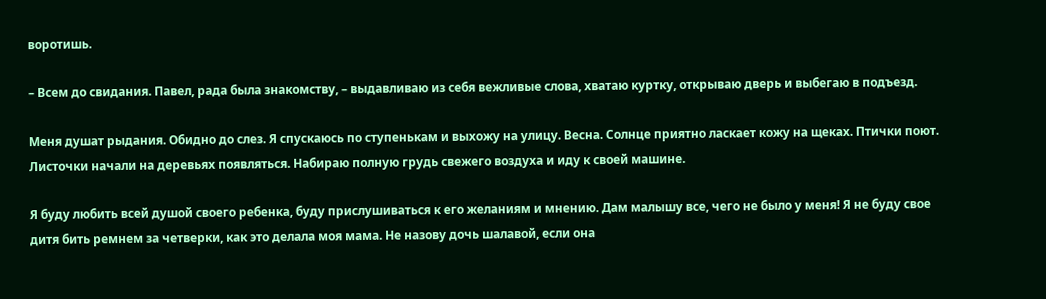воротишь.

– Всем до свидания. Павел, рада была знакомству, – выдавливаю из себя вежливые слова, хватаю куртку, открываю дверь и выбегаю в подъезд.

Меня душат рыдания. Обидно до слез. Я спускаюсь по ступенькам и выхожу на улицу. Весна. Солнце приятно ласкает кожу на щеках. Птички поют. Листочки начали на деревьях появляться. Набираю полную грудь свежего воздуха и иду к своей машине.

Я буду любить всей душой своего ребенка, буду прислушиваться к его желаниям и мнению. Дам малышу все, чего не было у меня! Я не буду свое дитя бить ремнем за четверки, как это делала моя мама. Не назову дочь шалавой, если она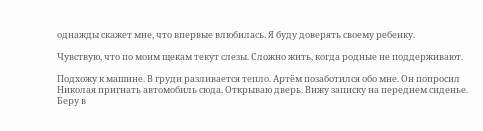однажды скажет мне, что впервые влюбилась. Я буду доверять своему ребенку.

Чувствую, что по моим щекам текут слезы. Сложно жить, когда родные не поддерживают.

Подхожу к машине. В груди разливается тепло. Артём позаботился обо мне. Он попросил Николая пригнать автомобиль сюда. Открываю дверь. Вижу записку на переднем сиденье. Беру в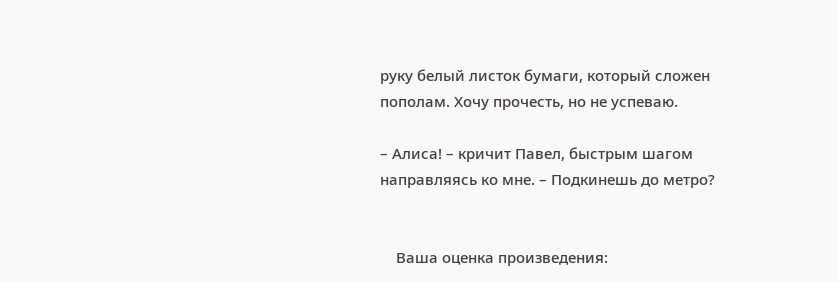руку белый листок бумаги, который сложен пополам. Хочу прочесть, но не успеваю.

– Алиса! – кричит Павел, быстрым шагом направляясь ко мне. – Подкинешь до метро?


    Ваша оценка произведения: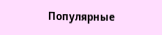Популярные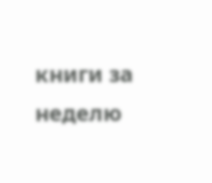книги за неделю